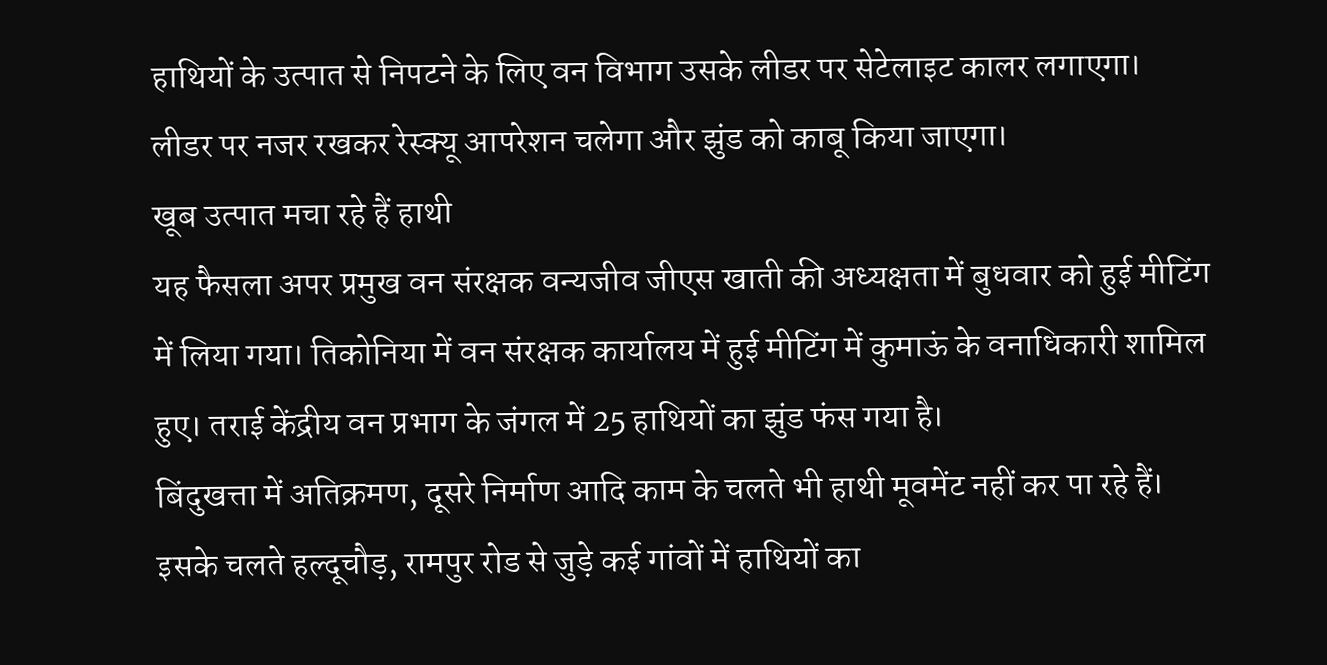हाथियों के उत्पात से निपटने के लिए वन विभाग उसके लीडर पर सेटेलाइट कालर लगाएगा। लीडर पर नजर रखकर रेस्क्यू आपरेशन चलेगा और झुंड को काबू किया जाएगा।
खूब उत्पात मचा रहे हैं हाथी
यह फैसला अपर प्रमुख वन संरक्षक वन्यजीव जीएस खाती की अध्यक्षता में बुधवार को हुई मीटिंग में लिया गया। तिकोनिया में वन संरक्षक कार्यालय में हुई मीटिंग में कुमाऊं के वनाधिकारी शामिल हुए। तराई केंद्रीय वन प्रभाग के जंगल में 25 हाथियों का झुंड फंस गया है।
बिंदुखत्ता में अतिक्रमण, दूसरे निर्माण आदि काम के चलते भी हाथी मूवमेंट नहीं कर पा रहे हैं। इसके चलते हल्दूचौड़, रामपुर रोड से जुड़े कई गांवों में हाथियों का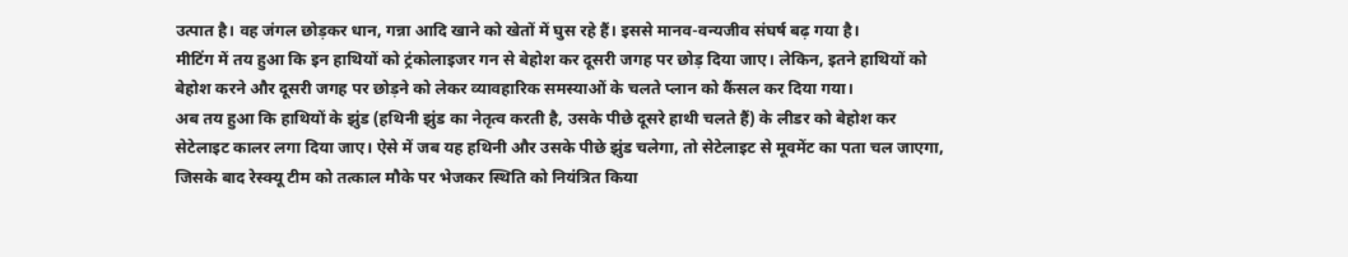उत्पात है। वह जंगल छोड़कर धान, गन्ना आदि खाने को खेतों में घुस रहे हैं। इससे मानव-वन्यजीव संघर्ष बढ़ गया है।
मीटिंग में तय हुआ कि इन हाथियों को ट्रंकोलाइजर गन से बेहोश कर दूसरी जगह पर छोड़ दिया जाए। लेकिन, इतने हाथियों को बेहोश करने और दूसरी जगह पर छोड़ने को लेकर व्यावहारिक समस्याओं के चलते प्लान को कैंसल कर दिया गया।
अब तय हुआ कि हाथियों के झुंड (हथिनी झुंड का नेतृत्व करती है, उसके पीछे दूसरे हाथी चलते हैं) के लीडर को बेहोश कर सेटेलाइट कालर लगा दिया जाए। ऐसे में जब यह हथिनी और उसके पीछे झुंड चलेगा, तो सेटेलाइट से मूवमेंट का पता चल जाएगा, जिसके बाद रेस्क्यू टीम को तत्काल मौके पर भेजकर स्थिति को नियंत्रित किया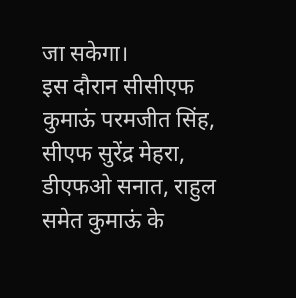जा सकेगा।
इस दौरान सीसीएफ कुमाऊं परमजीत सिंह, सीएफ सुरेंद्र मेहरा, डीएफओ सनात, राहुल समेत कुमाऊं के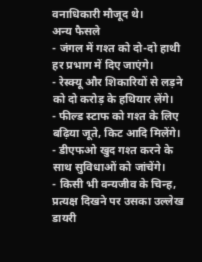वनाधिकारी मौजूद थे।
अन्य फैसले
- जंगल में गश्त को दो-दो हाथी हर प्रभाग में दिए जाएंगे।
- रेस्क्यू और शिकारियों से लड़ने को दो करोड़ के हथियार लेंगे।
- फील्ड स्टाफ को गश्त के लिए बढ़िया जूते, किट आदि मिलेंगे।
- डीएफओ खुद गश्त करने के साथ सुविधाओं को जांचेंगे।
- किसी भी वन्यजीव के चिन्ह, प्रत्यक्ष दिखने पर उसका उल्लेख डायरी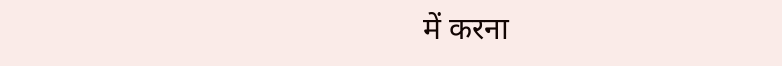में करना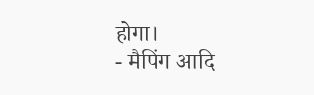होगा।
- मैपिंग आदि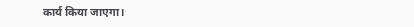कार्य किया जाएगा।